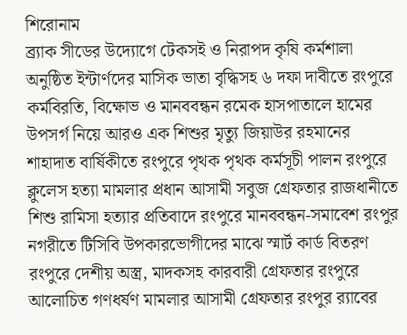শিরোনাম
ব্র্যাক সীডের উদ্যোগে টেকসই ও নিরাপদ কৃষি কর্মশালা অনুষ্ঠিত ইন্টার্ণদের মাসিক ভাতা বৃদ্ধিসহ ৬ দফা দাবীতে রংপুরে কর্মবিরতি, বিক্ষোভ ও মানববন্ধন রমেক হাসপাতালে হামের উপসর্গ নিয়ে আরও এক শিশুর মৃত্যু জিয়াউর রহমানের শাহাদাত বার্ষিকীতে রংপুরে পৃথক পৃথক কর্মসূচী পালন রংপুরে ক্লুলেস হত্যা মামলার প্রধান আসামী সবুজ গ্রেফতার রাজধানীতে শিশু রামিসা হত্যার প্রতিবাদে রংপুরে মানববন্ধন-সমাবেশ রংপুর নগরীতে টিসিবি উপকারভোগীদের মাঝে স্মার্ট কার্ড বিতরণ রংপুরে দেশীয় অস্ত্র, মাদকসহ কারবারী গ্রেফতার রংপুরে আলোচিত গণধর্ষণ মামলার আসামী গ্রেফতার রংপুর র‌্যাবের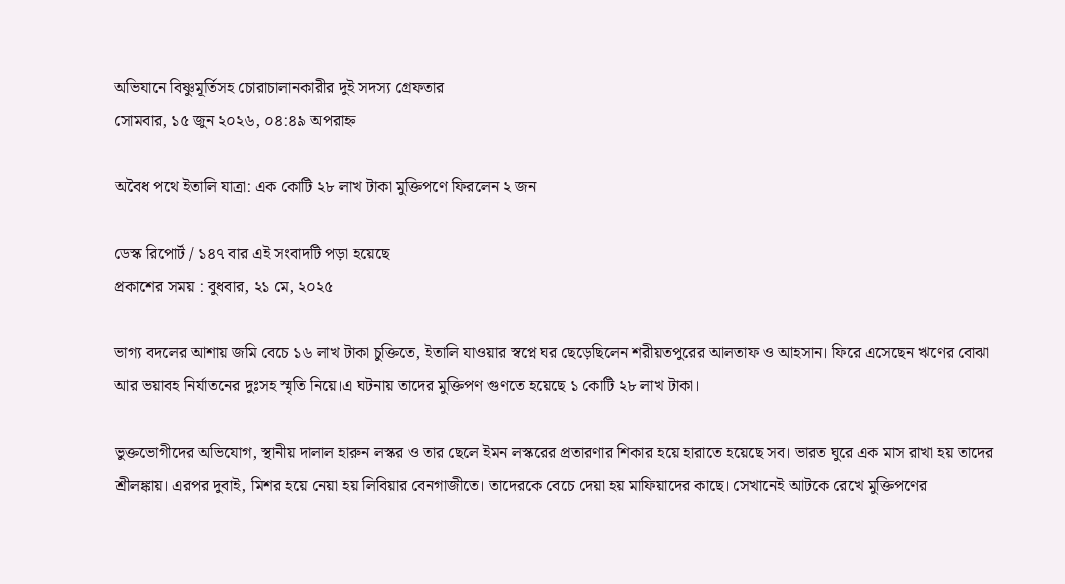অভিযানে বিষ্ণুমূর্তিসহ চোরাচালানকারীর দুই সদস্য গ্রেফতার
সোমবার, ১৫ জুন ২০২৬, ০৪:৪৯ অপরাহ্ন

অবৈধ পথে ইতালি যাত্রা: এক কোটি ২৮ লাখ টাকা মুক্তিপণে ফিরলেন ২ জন

ডেস্ক রিপোর্ট / ১৪৭ বার এই সংবাদটি পড়া হয়েছে
প্রকাশের সময় : বুধবার, ২১ মে, ২০২৫

ভাগ্য বদলের আশায় জমি বেচে ১৬ লাখ টাকা চুক্তিতে, ইতালি যাওয়ার স্বপ্নে ঘর ছেড়েছিলেন শরীয়তপুরের আলতাফ ও আহসান। ফিরে এসেছেন ঋণের বোঝা আর ভয়াবহ নির্যাতনের দুঃসহ স্মৃতি নিয়ে।এ ঘটনায় তাদের মুক্তিপণ গুণতে হয়েছে ১ কোটি ২৮ লাখ টাকা।

ভুক্তভোগীদের অভিযোগ, স্থানীয় দালাল হারুন লস্কর ও তার ছেলে ইমন লস্করের প্রতারণার শিকার হয়ে হারাতে হয়েছে সব। ভারত ঘুরে এক মাস রাখা হয় তাদের শ্রীলঙ্কায়। এরপর দুবাই, মিশর হয়ে নেয়া হয় লিবিয়ার বেনগাজীতে। তাদেরকে বেচে দেয়া হয় মাফিয়াদের কাছে। সেখানেই আটকে রেখে মুক্তিপণের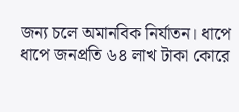জন্য চলে অমানবিক নির্যাতন। ধাপে ধাপে জনপ্রতি ৬৪ লাখ টাকা কোরে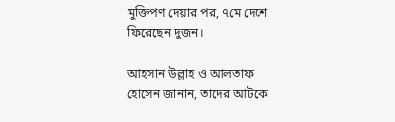মুক্তিপণ দেয়ার পর, ৭মে দেশে ফিরেছেন দুজন।

আহসান উল্লাহ ও আলতাফ হোসেন জানান, তাদের আটকে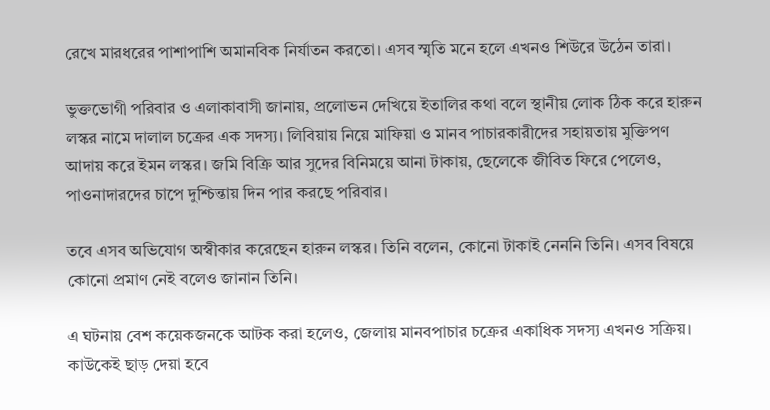রেখে মারধরের পাশাপাশি অমানবিক নির্যাতন করতো। এসব স্মৃতি মনে হলে এখনও শিউরে উঠেন তারা।

ভুক্তভোগী পরিবার ও এলাকাবাসী জানায়, প্রলোভন দেখিয়ে ইতালির কথা বলে স্থানীয় লোক ঠিক করে হারুন লস্কর নামে দালাল চক্রের এক সদস্য। লিবিয়ায় নিয়ে মাফিয়া ও মানব পাচারকারীদের সহায়তায় মুক্তিপণ আদায় করে ইমন লস্কর। জমি বিক্রি আর সুদের বিনিময়ে আনা টাকায়, ছেলেকে জীবিত ফিরে পেলেও, পাওনাদারদের চাপে দুশ্চিন্তায় দিন পার করছে পরিবার।

তবে এসব অভিযোগ অস্বীকার করেছেন হারুন লস্কর। তিনি বলেন, কোনো টাকাই নেননি তিনি। এসব বিষয়ে কোনো প্রমাণ নেই বলেও জানান তিনি।

এ ঘটনায় বেশ কয়েকজনকে আটক করা হলেও, জেলায় মানবপাচার চক্রের একাধিক সদস্য এখনও সক্রিয়। কাউকেই ছাড় দেয়া হবে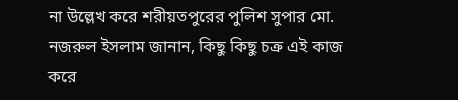না উল্লেখ করে শরীয়তপুরের পুলিশ সুপার মো. নজরুল ইসলাম জানান, কিছু কিছু চক্র এই কাজ করে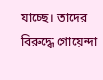যাচ্ছে। তাদের বিরুদ্ধে গোয়েন্দা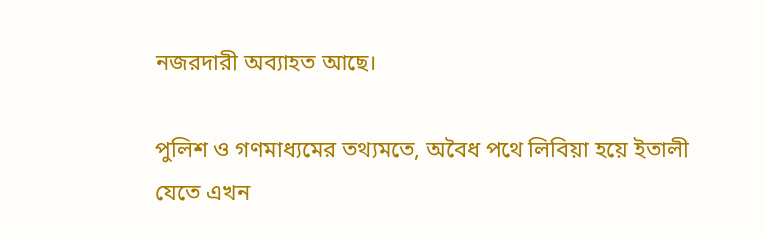নজরদারী অব্যাহত আছে।

পুলিশ ও গণমাধ্যমের তথ্যমতে, অবৈধ পথে লিবিয়া হয়ে ইতালী যেতে এখন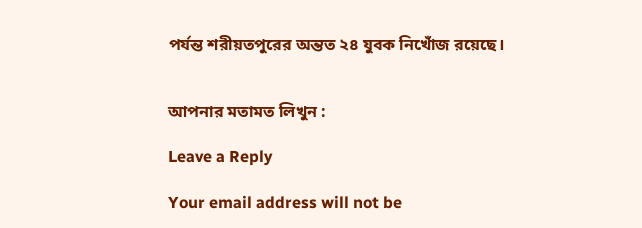পর্যন্ত শরীয়তপুরের অন্তত ২৪ যুবক নিখোঁজ রয়েছে।


আপনার মতামত লিখুন :

Leave a Reply

Your email address will not be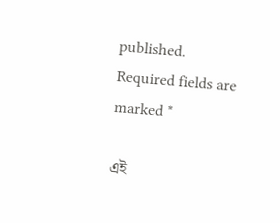published. Required fields are marked *

এই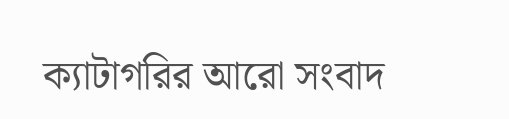ক্যাটাগরির আরো সংবাদ